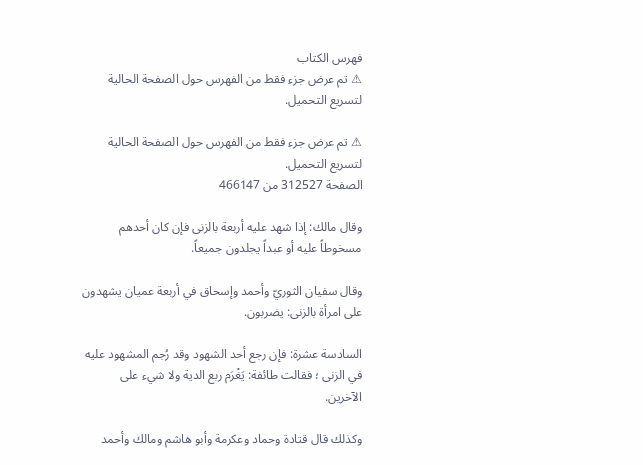فهرس الكتاب
⚠ تم عرض جزء فقط من الفهرس حول الصفحة الحالية لتسريع التحميل.

⚠ تم عرض جزء فقط من الفهرس حول الصفحة الحالية لتسريع التحميل.
الصفحة 312527 من 466147

وقال مالك: إذا شهد عليه أربعة بالزنى فإن كان أحدهم مسخوطاً عليه أو عبداً يجلدون جميعاً.

وقال سفيان الثوريّ وأحمد وإسحاق في أربعة عميان يشهدون على امرأة بالزنى: يضربون.

السادسة عشرة: فإن رجع أحد الشهود وقد رُجم المشهود عليه في الزنى ؛ فقالت طائفة: يَغْرَم ربع الدية ولا شيء على الآخرين.

وكذلك قال قتادة وحماد وعكرمة وأبو هاشم ومالك وأحمد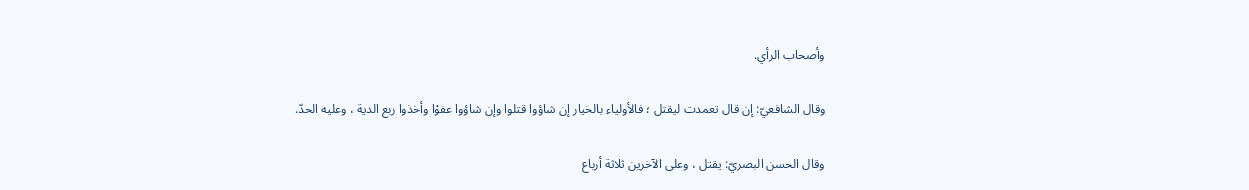وأصحاب الرأي.

وقال الشافعيّ: إن قال تعمدت ليقتل ؛ فالأولياء بالخيار إن شاؤوا قتلوا وإن شاؤوا عفوْا وأخذوا ربع الدية ، وعليه الحدّ.

وقال الحسن البصريّ: يقتل ، وعلى الآخرين ثلاثة أرباع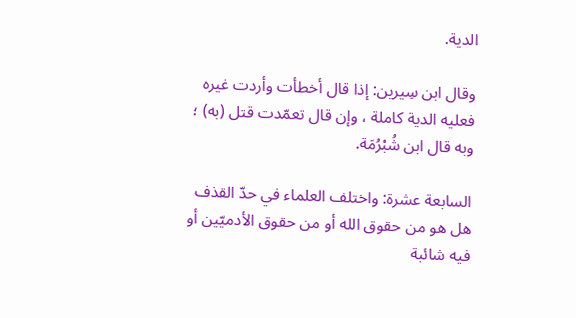الدية.

وقال ابن سِيرين: إذا قال أخطأت وأردت غيره فعليه الدية كاملة ، وإن قال تعمّدت قتل (به) ؛ وبه قال ابن شُبْرُمَة.

السابعة عشرة: واختلف العلماء في حدّ القذف هل هو من حقوق الله أو من حقوق الأدميّين أو فيه شائبة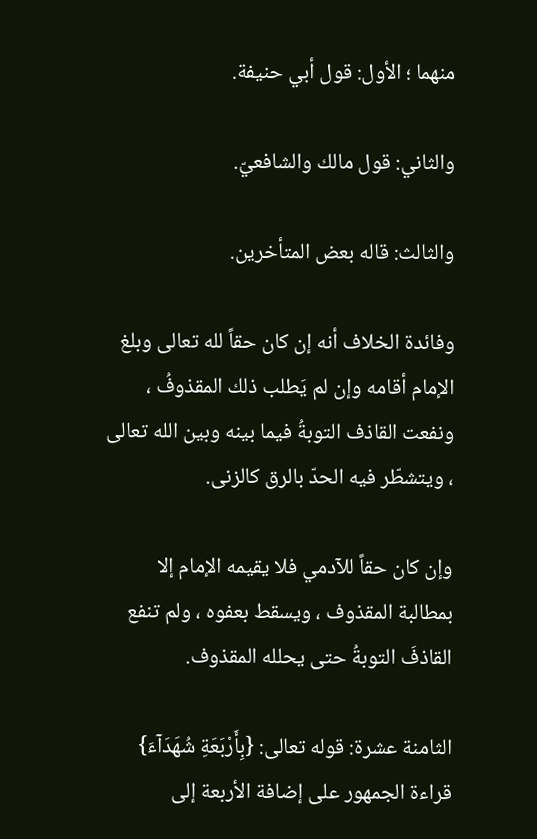منهما ؛ الأول: قول أبي حنيفة.

والثاني: قول مالك والشافعيّ.

والثالث: قاله بعض المتأخرين.

وفائدة الخلاف أنه إن كان حقاً لله تعالى وبلغ الإمام أقامه وإن لم يَطلب ذلك المقذوفُ ، ونفعت القاذف التوبةُ فيما بينه وبين الله تعالى ، ويتشطّر فيه الحدّ بالرق كالزنى.

وإن كان حقاً للآدمي فلا يقيمه الإمام إلا بمطالبة المقذوف ، ويسقط بعفوه ، ولم تنفع القاذفَ التوبةُ حتى يحلله المقذوف.

الثامنة عشرة: قوله تعالى: {بِأَرْبَعَةِ شُهَدَآءَ} قراءة الجمهور على إضافة الأربعة إلى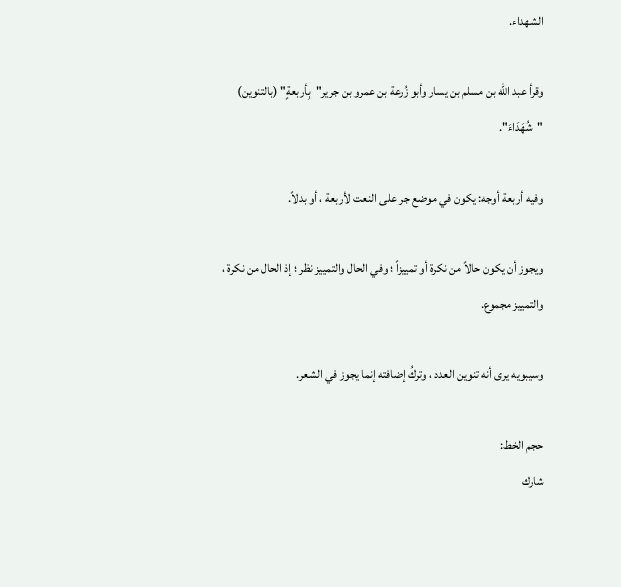الشهداء.

وقرأ عبد الله بن مسلم بن يسار وأبو زُرعة بن عمرو بن جرير"بِأربعةٍ" (بالتنوين) "شُهَدَاءَ".

وفيه أربعة أوجه: يكون في موضع جر على النعت لأربعة ، أو بدلاً.

ويجوز أن يكون حالاً من نكرة أو تمييزاً ؛ وفي الحال والتمييز نظر ؛ إذ الحال من نكرة ، والتمييز مجموع.

وسيبويه يرى أنه تنوين العدد ، وتركُ إضافته إنما يجوز في الشعر.

حجم الخط:
شارك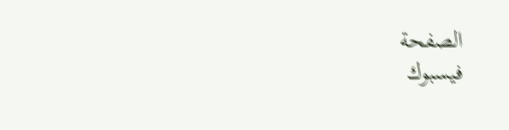الصفحة
فيسبوك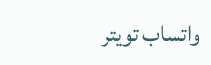واتساب تويتر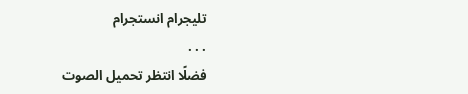تليجرام انستجرام
. . .
فضلًا انتظر تحميل الصوت